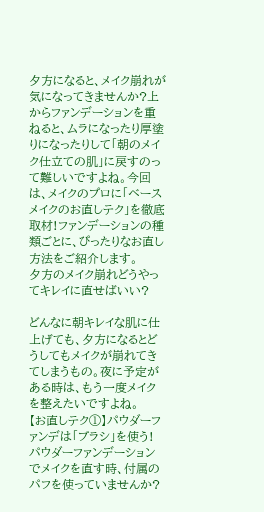夕方になると、メイク崩れが気になってきませんか?上からファンデーションを重ねると、ムラになったり厚塗りになったりして「朝のメイク仕立ての肌」に戻すのって難しいですよね。今回は、メイクのプロに「ベースメイクのお直しテク」を徹底取材!ファンデーションの種類ごとに、ぴったりなお直し方法をご紹介します。
夕方のメイク崩れどうやってキレイに直せばいい?

どんなに朝キレイな肌に仕上げても、夕方になるとどうしてもメイクが崩れてきてしまうもの。夜に予定がある時は、もう一度メイクを整えたいですよね。
【お直しテク①】パウダーファンデは「ブラシ」を使う!
パウダーファンデーションでメイクを直す時、付属のパフを使っていませんか?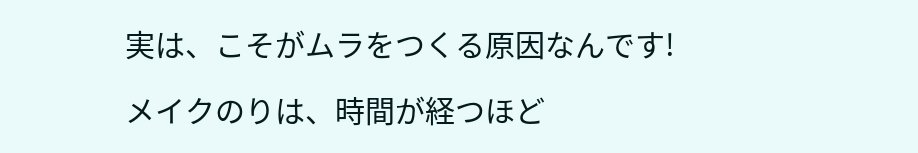実は、こそがムラをつくる原因なんです!

メイクのりは、時間が経つほど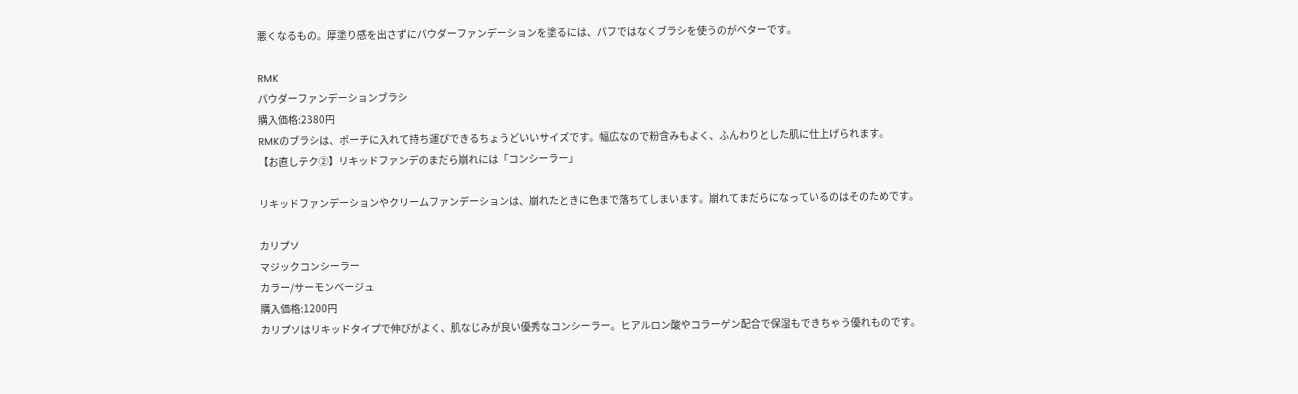悪くなるもの。厚塗り感を出さずにパウダーファンデーションを塗るには、パフではなくブラシを使うのがベターです。

RMK
パウダーファンデーションブラシ
購入価格:2380円
RMKのブラシは、ポーチに入れて持ち運びできるちょうどいいサイズです。幅広なので粉含みもよく、ふんわりとした肌に仕上げられます。
【お直しテク②】リキッドファンデのまだら崩れには「コンシーラー」

リキッドファンデーションやクリームファンデーションは、崩れたときに色まで落ちてしまいます。崩れてまだらになっているのはそのためです。

カリプソ
マジックコンシーラー
カラー/サーモンベージュ
購入価格:1200円
カリプソはリキッドタイプで伸びがよく、肌なじみが良い優秀なコンシーラー。ヒアルロン酸やコラーゲン配合で保湿もできちゃう優れものです。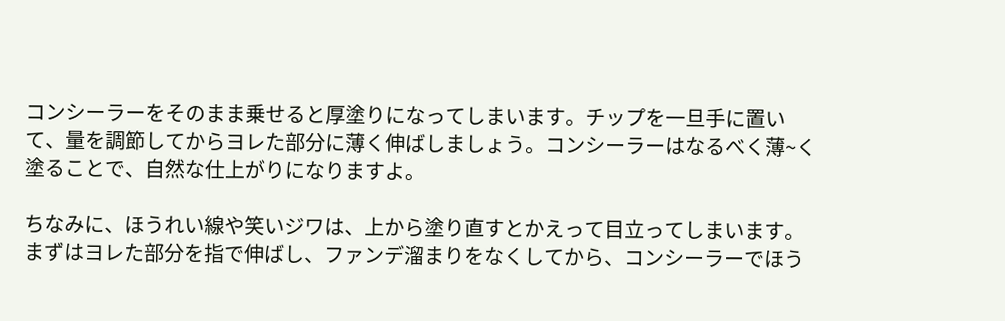コンシーラーをそのまま乗せると厚塗りになってしまいます。チップを一旦手に置いて、量を調節してからヨレた部分に薄く伸ばしましょう。コンシーラーはなるべく薄~く塗ることで、自然な仕上がりになりますよ。

ちなみに、ほうれい線や笑いジワは、上から塗り直すとかえって目立ってしまいます。まずはヨレた部分を指で伸ばし、ファンデ溜まりをなくしてから、コンシーラーでほう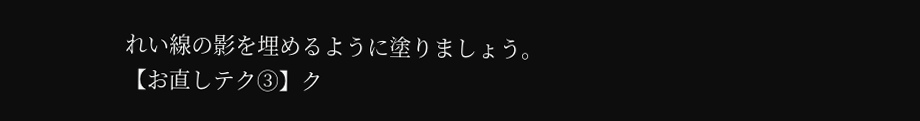れい線の影を埋めるように塗りましょう。
【お直しテク③】ク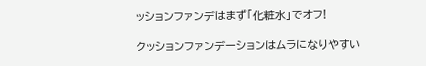ッションファンデはまず「化粧水」でオフ!

クッションファンデーションはムラになりやすい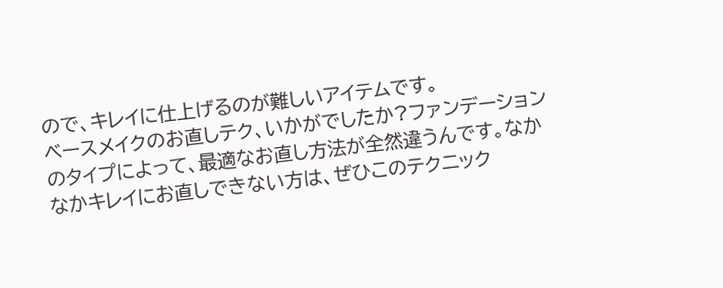ので、キレイに仕上げるのが難しいアイテムです。
ベースメイクのお直しテク、いかがでしたか?ファンデーションのタイプによって、最適なお直し方法が全然違うんです。なかなかキレイにお直しできない方は、ぜひこのテクニック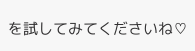を試してみてくださいね♡